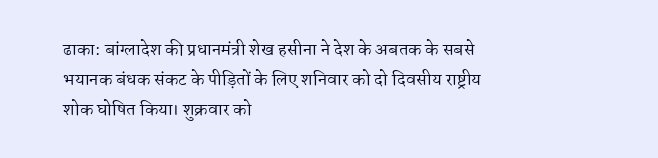ढाका: बांग्लादेश की प्रधानमंत्री शेख हसीना ने देश के अबतक के सबसे भयानक बंधक संकट के पीड़ितों के लिए शनिवार को दो दिवसीय राष्ट्रीय शोक घोषित किया। शुक्रवार को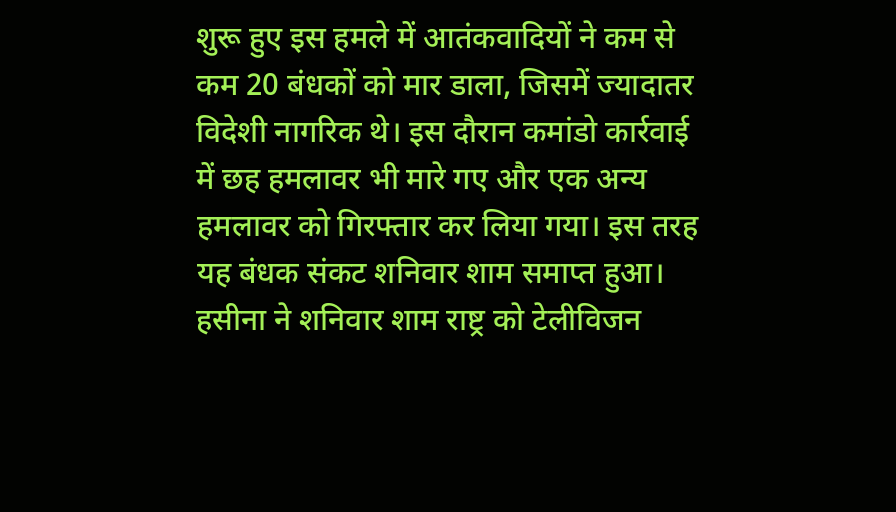शुरू हुए इस हमले में आतंकवादियों ने कम से कम 20 बंधकों को मार डाला, जिसमें ज्यादातर विदेशी नागरिक थे। इस दौरान कमांडो कार्रवाई में छह हमलावर भी मारे गए और एक अन्य हमलावर को गिरफ्तार कर लिया गया। इस तरह यह बंधक संकट शनिवार शाम समाप्त हुआ।
हसीना ने शनिवार शाम राष्ट्र को टेलीविजन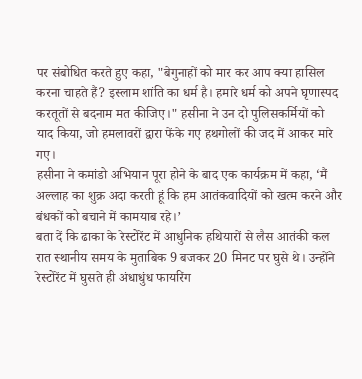पर संबोधित करते हुए कहा, "बेगुनाहों को मार कर आप क्या हासिल करना चाहते हैं? इस्लाम शांति का धर्म है। हमारे धर्म को अपने घृणास्पद करतूतों से बदनाम मत कीजिए।" हसीना ने उन दो पुलिसकर्मियों को याद किया, जो हमलावरों द्वारा फेंके गए हथगोलों की जद में आकर मारे गए।
हसीना ने कमांडो अभियान पूरा होने के बाद एक कार्यक्रम में कहा, ‘मैं अल्लाह का शुक्र अदा करती हूं कि हम आतंकवादियों को खत्म करने और बंधकों को बचाने में कामयाब रहे।’
बता दें कि ढाका के रेस्टोरेंट में आधुनिक हथियारों से लैस आतंकी कल रात स्थानीय समय के मुताबिक 9 बजकर 20 मिनट पर घुसे थे। उन्होंने रेस्टोरेंट में घुसते ही अंधाधुंध फायरिंग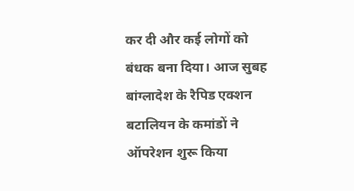कर दी और कई लोगों को बंधक बना दिया। आज सुबह बांग्लादेश के रैपिड एक्शन बटालियन के कमांडों ने ऑपरेशन शुरू किया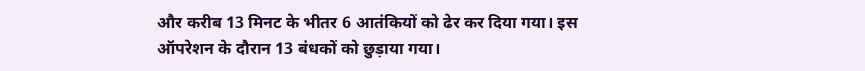और करीब 13 मिनट के भीतर 6 आतंकियों को ढेर कर दिया गया। इस ऑपरेशन के दौरान 13 बंधकों को छुड़ाया गया।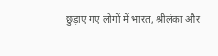छुड़ाए गए लोगों में भारत, श्रीलंका और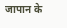जापान के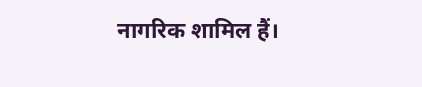नागरिक शामिल हैं।